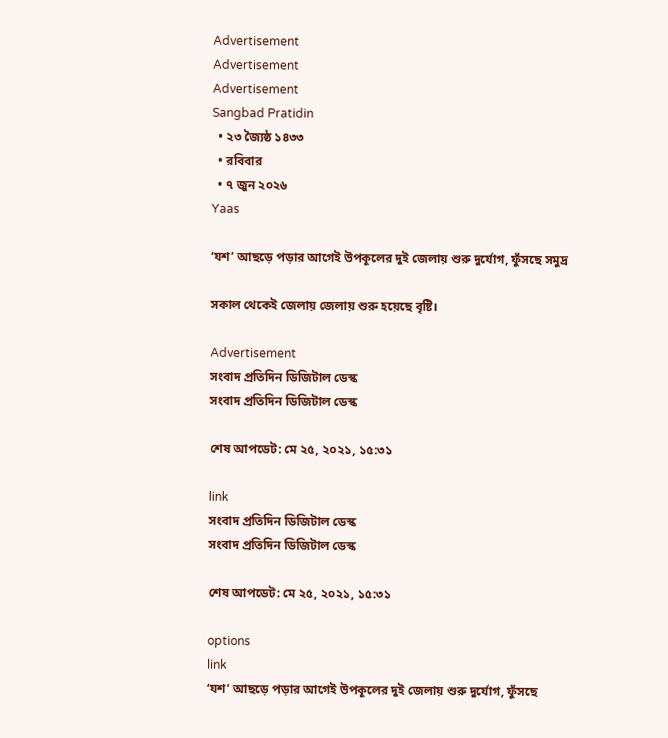Advertisement
Advertisement
Advertisement
Sangbad Pratidin
  • ২৩ জ্যৈষ্ঠ ১৪৩৩
  • রবিবার
  • ৭ জুন ২০২৬
Yaas

‘যশ’ আছড়ে পড়ার আগেই উপকূলের দুই জেলায় শুরু দুর্যোগ, ফুঁসছে সমুদ্র

সকাল থেকেই জেলায় জেলায় শুরু হয়েছে বৃষ্টি।

Advertisement
সংবাদ প্রতিদিন ডিজিটাল ডেস্ক
সংবাদ প্রতিদিন ডিজিটাল ডেস্ক

শেষ আপডেট: মে ২৫, ২০২১, ১৫:৩১

link
সংবাদ প্রতিদিন ডিজিটাল ডেস্ক
সংবাদ প্রতিদিন ডিজিটাল ডেস্ক

শেষ আপডেট: মে ২৫, ২০২১, ১৫:৩১

options
link
‘যশ’ আছড়ে পড়ার আগেই উপকূলের দুই জেলায় শুরু দুর্যোগ, ফুঁসছে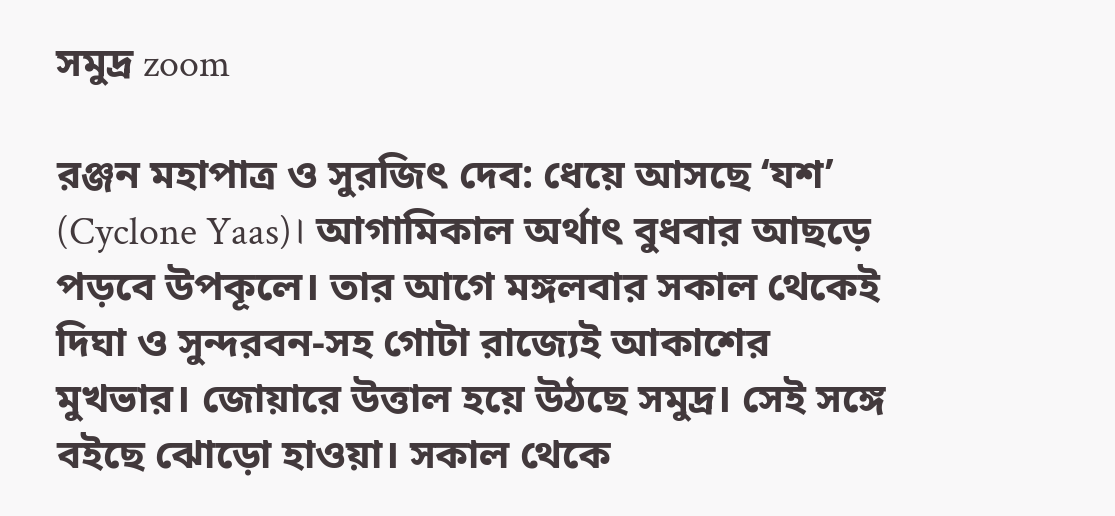সমুদ্র zoom

রঞ্জন মহাপাত্র ও সুরজিৎ দেব: ধেয়ে আসছে ‘যশ’ (Cyclone Yaas)। আগামিকাল অর্থাৎ বুধবার আছড়ে পড়বে উপকূলে। তার আগে মঙ্গলবার সকাল থেকেই দিঘা ও সুন্দরবন-সহ গোটা রাজ্যেই আকাশের মুখভার। জোয়ারে উত্তাল হয়ে উঠছে সমুদ্র। সেই সঙ্গে বইছে ঝোড়ো হাওয়া। সকাল থেকে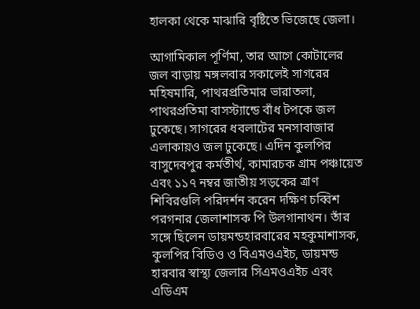হালকা থেকে মাঝারি বৃষ্টিতে ভিজেছে জেলা।

আগামিকাল পূর্ণিমা, তার আগে কোটালের জল বাড়ায় মঙ্গলবার সকালেই সাগরের মহিষমারি, পাথরপ্রতিমার ভারাতলা, পাথরপ্রতিমা বাসস্ট্যান্ডে বাঁধ টপকে জল ঢুকেছে। সাগরের ধবলাটের মনসাবাজার এলাকায়ও জল ঢুকেছে। এদিন কুলপির বাসুদেবপুর কর্মতীর্থ, কামারচক গ্রাম পঞ্চায়েত এবং ১১৭ নম্বর জাতীয় সড়কের ত্রাণ শিবিরগুলি পরিদর্শন করেন দক্ষিণ চব্বিশ পরগনার জেলাশাসক পি উলগানাথন। তাঁর সঙ্গে ছিলেন ডায়মন্ডহারবারের মহকুমাশাসক, কুলপির বিডিও ও বিএমওএইচ, ডায়মন্ড হারবার স্বাস্থ্য জেলার সিএমওএইচ এবং এডিএম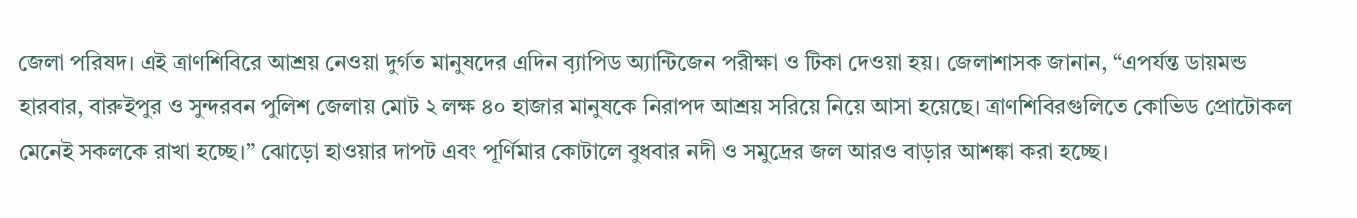জেলা পরিষদ। এই ত্রাণশিবিরে আশ্রয় নেওয়া দুর্গত মানুষদের এদিন ব়্যাপিড অ্যান্টিজেন পরীক্ষা ও টিকা দেওয়া হয়। জেলাশাসক জানান, “এপর্যন্ত ডায়মন্ড হারবার, বারুইপুর ও সুন্দরবন পুলিশ জেলায় মোট ২ লক্ষ ৪০ হাজার মানুষকে নিরাপদ আশ্রয় সরিয়ে নিয়ে আসা হয়েছে। ত্রাণশিবিরগুলিতে কোভিড প্রোটোকল মেনেই সকলকে রাখা হচ্ছে।” ঝোড়ো হাওয়ার দাপট এবং পূর্ণিমার কোটালে বুধবার নদী ও সমুদ্রের জল আরও বাড়ার আশঙ্কা করা হচ্ছে।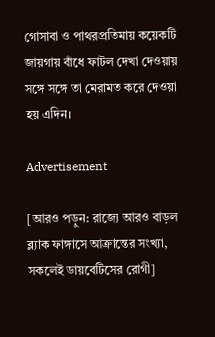গোসাবা ও পাথরপ্রতিমায় কয়েকটি জায়গায় বাঁধে ফাটল দেখা দেওয়ায় সঙ্গে সঙ্গে তা মেরামত করে দেওয়া হয় এদিন।

Advertisement

[আরও পড়ুন: রাজ্যে আরও বাড়ল ব্ল্যাক ফাঙ্গাসে আক্রান্তের সংখ্যা, সকলেই ডায়বেটিসের রোগী]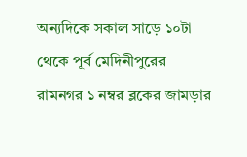অন্যদিকে সকাল সাড়ে ১০টা থেকে পূর্ব মেদিনীপুরের রামনগর ১ নম্বর ব্লকের জামড়ার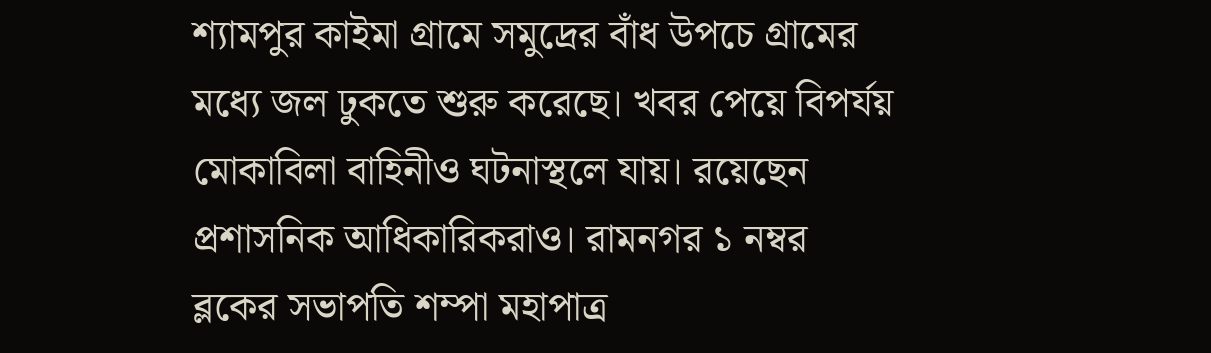শ্যামপুর কাইমা গ্রামে সমুদ্রের বাঁধ উপচে গ্রামের মধ্যে জল ঢুকতে শুরু করেছে। খবর পেয়ে বিপর্যয় মোকাবিলা বাহিনীও ঘটনাস্থলে যায়। রয়েছেন প্রশাসনিক আধিকারিকরাও। রামনগর ১ নম্বর ব্লকের সভাপতি শম্পা মহাপাত্র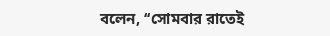বলেন, ‘‘সোমবার রাতেই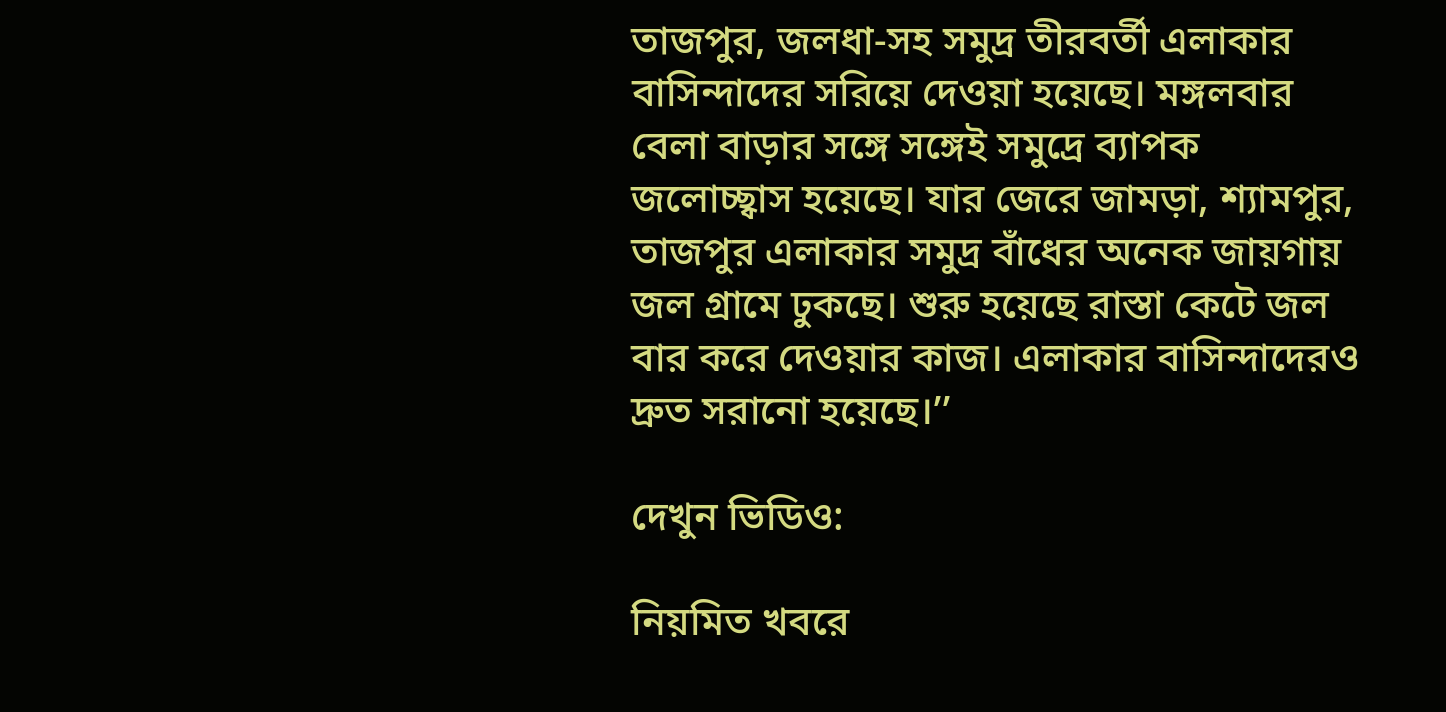তাজপুর, জলধা-সহ সমুদ্র তীরবর্তী এলাকার বাসিন্দাদের সরিয়ে দেওয়া হয়েছে। মঙ্গলবার বেলা বাড়ার সঙ্গে সঙ্গেই সমুদ্রে ব্যাপক জলোচ্ছ্বাস হয়েছে। যার জেরে জামড়া, শ্যামপুর, তাজপুর এলাকার সমুদ্র বাঁধের অনেক জায়গায় জল গ্রামে ঢুকছে। শুরু হয়েছে রাস্তা কেটে জল বার করে দেওয়ার কাজ। এলাকার বাসিন্দাদেরও দ্রুত সরানো হয়েছে।’’

দেখুন ভিডিও:

নিয়মিত খবরে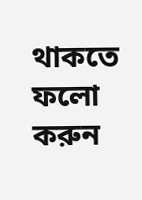থাকতে ফলো করুন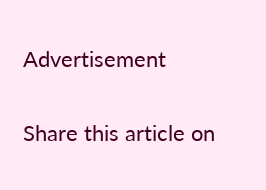Advertisement

Share this article on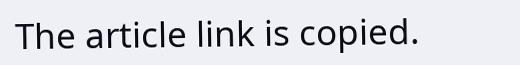The article link is copied.